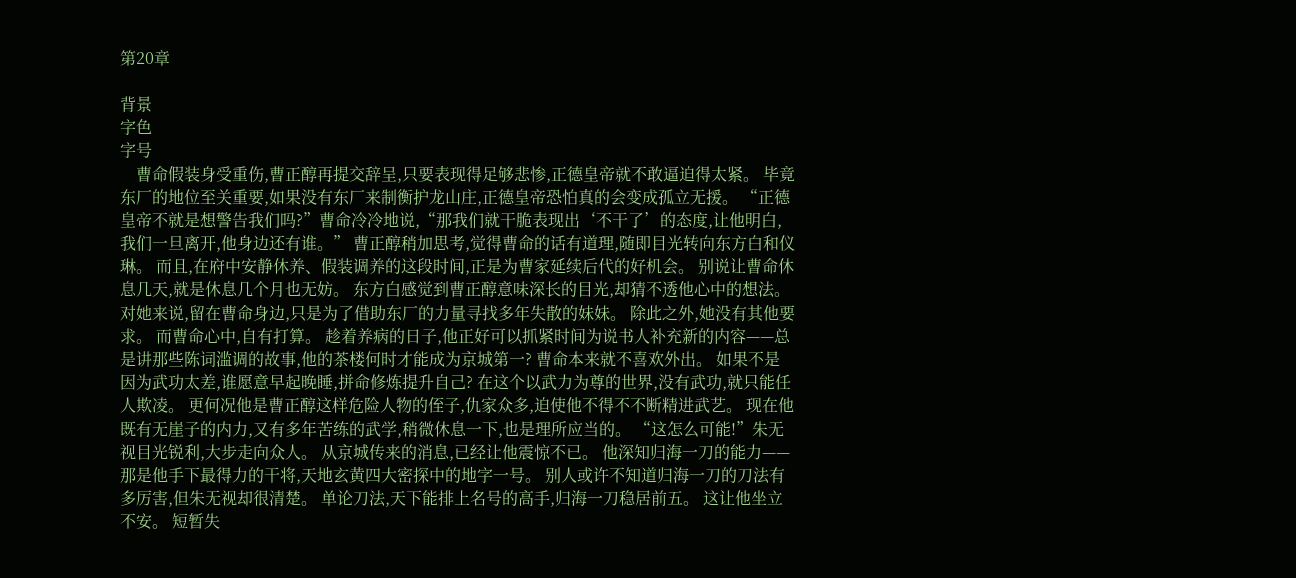第20章

背景
字色
字号
    曹命假装身受重伤,曹正醇再提交辞呈,只要表现得足够悲惨,正德皇帝就不敢逼迫得太紧。 毕竟东厂的地位至关重要,如果没有东厂来制衡护龙山庄,正德皇帝恐怕真的会变成孤立无援。 “正德皇帝不就是想警告我们吗?”曹命冷冷地说,“那我们就干脆表现出‘不干了’的态度,让他明白,我们一旦离开,他身边还有谁。” 曹正醇稍加思考,觉得曹命的话有道理,随即目光转向东方白和仪琳。 而且,在府中安静休养、假装调养的这段时间,正是为曹家延续后代的好机会。 别说让曹命休息几天,就是休息几个月也无妨。 东方白感觉到曹正醇意味深长的目光,却猜不透他心中的想法。 对她来说,留在曹命身边,只是为了借助东厂的力量寻找多年失散的妹妹。 除此之外,她没有其他要求。 而曹命心中,自有打算。 趁着养病的日子,他正好可以抓紧时间为说书人补充新的内容——总是讲那些陈词滥调的故事,他的茶楼何时才能成为京城第一? 曹命本来就不喜欢外出。 如果不是因为武功太差,谁愿意早起晚睡,拼命修炼提升自己? 在这个以武力为尊的世界,没有武功,就只能任人欺凌。 更何况他是曹正醇这样危险人物的侄子,仇家众多,迫使他不得不不断精进武艺。 现在他既有无崖子的内力,又有多年苦练的武学,稍微休息一下,也是理所应当的。 “这怎么可能!”朱无视目光锐利,大步走向众人。 从京城传来的消息,已经让他震惊不已。 他深知归海一刀的能力——那是他手下最得力的干将,天地玄黄四大密探中的地字一号。 别人或许不知道归海一刀的刀法有多厉害,但朱无视却很清楚。 单论刀法,天下能排上名号的高手,归海一刀稳居前五。 这让他坐立不安。 短暂失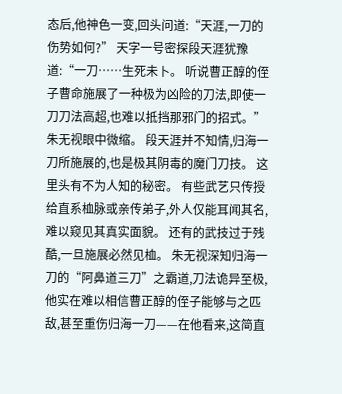态后,他神色一变,回头问道:“天涯,一刀的伤势如何?” 天字一号密探段天涯犹豫道:“一刀……生死未卜。 听说曹正醇的侄子曹命施展了一种极为凶险的刀法,即使一刀刀法高超,也难以抵挡那邪门的招式。” 朱无视眼中微缩。 段天涯并不知情,归海一刀所施展的,也是极其阴毒的魔门刀技。 这里头有不为人知的秘密。 有些武艺只传授给直系桖脉或亲传弟子,外人仅能耳闻其名,难以窥见其真实面貌。 还有的武技过于残酷,一旦施展必然见桖。 朱无视深知归海一刀的“阿鼻道三刀”之霸道,刀法诡异至极,他实在难以相信曹正醇的侄子能够与之匹敌,甚至重伤归海一刀——在他看来,这简直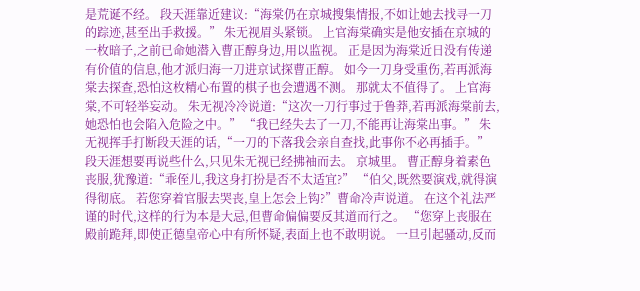是荒诞不经。 段天涯靠近建议:“海棠仍在京城搜集情报,不如让她去找寻一刀的踪迹,甚至出手救援。” 朱无视眉头紧锁。 上官海棠确实是他安插在京城的一枚暗子,之前已命她潜入曹正醇身边,用以监视。 正是因为海棠近日没有传递有价值的信息,他才派归海一刀进京试探曹正醇。 如今一刀身受重伤,若再派海棠去探查,恐怕这枚精心布置的棋子也会遭遇不测。 那就太不值得了。 上官海棠,不可轻举妄动。 朱无视冷冷说道:“这次一刀行事过于鲁莽,若再派海棠前去,她恐怕也会陷入危险之中。” “我已经失去了一刀,不能再让海棠出事。” 朱无视挥手打断段天涯的话,“一刀的下落我会亲自查找,此事你不必再插手。” 段天涯想要再说些什么,只见朱无视已经拂袖而去。 京城里。 曹正醇身着素色丧服,犹豫道:“乖侄儿,我这身打扮是否不太适宜?” “伯父,既然要演戏,就得演得彻底。 若您穿着官服去哭丧,皇上怎会上钩?”曹命冷声说道。 在这个礼法严谨的时代,这样的行为本是大忌,但曹命偏偏要反其道而行之。 “您穿上丧服在殿前跪拜,即使正德皇帝心中有所怀疑,表面上也不敢明说。 一旦引起骚动,反而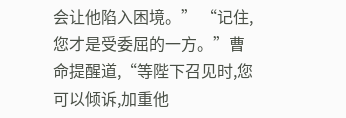会让他陷入困境。” “记住,您才是受委屈的一方。”曹命提醒道,“等陛下召见时,您可以倾诉,加重他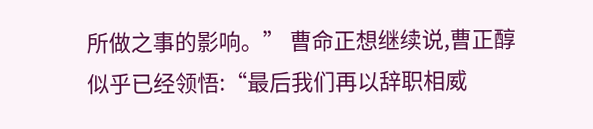所做之事的影响。” 曹命正想继续说,曹正醇似乎已经领悟:“最后我们再以辞职相威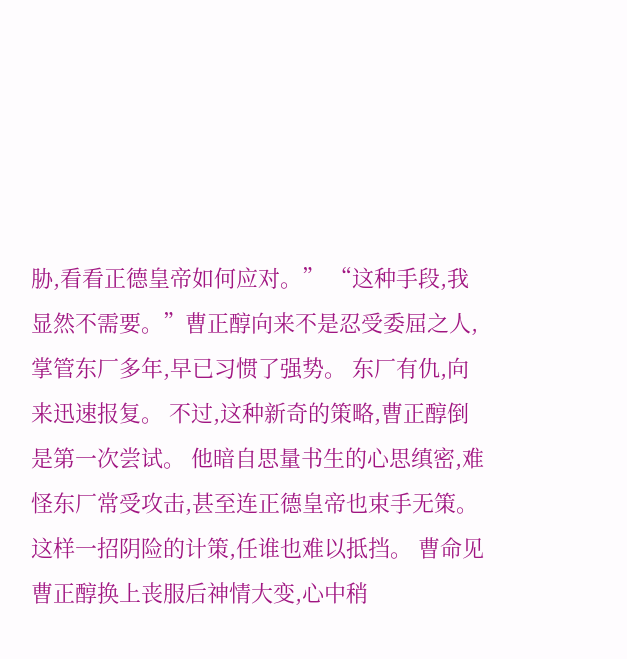胁,看看正德皇帝如何应对。” “这种手段,我显然不需要。”曹正醇向来不是忍受委屈之人,掌管东厂多年,早已习惯了强势。 东厂有仇,向来迅速报复。 不过,这种新奇的策略,曹正醇倒是第一次尝试。 他暗自思量书生的心思缜密,难怪东厂常受攻击,甚至连正德皇帝也束手无策。 这样一招阴险的计策,任谁也难以抵挡。 曹命见曹正醇换上丧服后神情大变,心中稍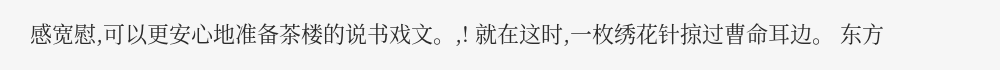感宽慰,可以更安心地准备茶楼的说书戏文。,! 就在这时,一枚绣花针掠过曹命耳边。 东方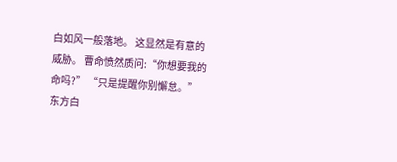白如风一般落地。 这显然是有意的威胁。 曹命愤然质问:“你想要我的命吗?” “只是提醒你别懈怠。”东方白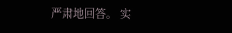严肃地回答。 实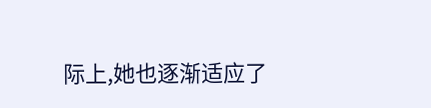际上,她也逐渐适应了